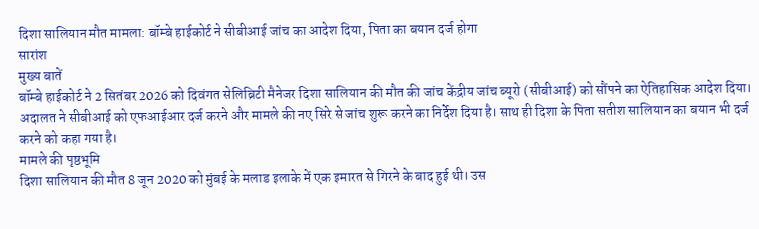दिशा सालियान मौत मामला: बॉम्बे हाईकोर्ट ने सीबीआई जांच का आदेश दिया, पिता का बयान दर्ज होगा
सारांश
मुख्य बातें
बॉम्बे हाईकोर्ट ने 2 सितंबर 2026 को दिवंगत सेलिब्रिटी मैनेजर दिशा सालियान की मौत की जांच केंद्रीय जांच ब्यूरो (सीबीआई) को सौंपने का ऐतिहासिक आदेश दिया। अदालत ने सीबीआई को एफआईआर दर्ज करने और मामले की नए सिरे से जांच शुरू करने का निर्देश दिया है। साथ ही दिशा के पिता सतीश सालियान का बयान भी दर्ज करने को कहा गया है।
मामले की पृष्ठभूमि
दिशा सालियान की मौत 8 जून 2020 को मुंबई के मलाड इलाके में एक इमारत से गिरने के बाद हुई थी। उस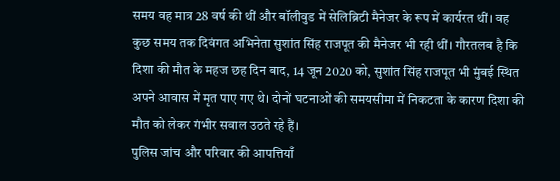समय वह मात्र 28 वर्ष की थीं और बॉलीवुड में सेलिब्रिटी मैनेजर के रूप में कार्यरत थीं। वह कुछ समय तक दिवंगत अभिनेता सुशांत सिंह राजपूत की मैनेजर भी रही थीं। गौरतलब है कि दिशा की मौत के महज छह दिन बाद, 14 जून 2020 को, सुशांत सिंह राजपूत भी मुंबई स्थित अपने आवास में मृत पाए गए थे। दोनों घटनाओं की समयसीमा में निकटता के कारण दिशा की मौत को लेकर गंभीर सवाल उठते रहे हैं।
पुलिस जांच और परिवार की आपत्तियाँ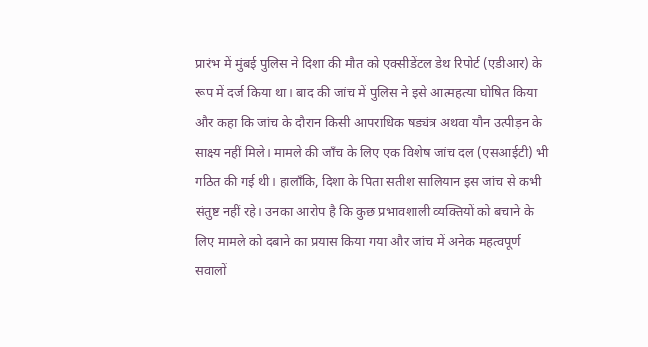प्रारंभ में मुंबई पुलिस ने दिशा की मौत को एक्सीडेंटल डेथ रिपोर्ट (एडीआर) के रूप में दर्ज किया था। बाद की जांच में पुलिस ने इसे आत्महत्या घोषित किया और कहा कि जांच के दौरान किसी आपराधिक षड्यंत्र अथवा यौन उत्पीड़न के साक्ष्य नहीं मिले। मामले की जाँच के लिए एक विशेष जांच दल (एसआईटी) भी गठित की गई थी। हालाँकि, दिशा के पिता सतीश सालियान इस जांच से कभी संतुष्ट नहीं रहे। उनका आरोप है कि कुछ प्रभावशाली व्यक्तियों को बचाने के लिए मामले को दबाने का प्रयास किया गया और जांच में अनेक महत्वपूर्ण सवालों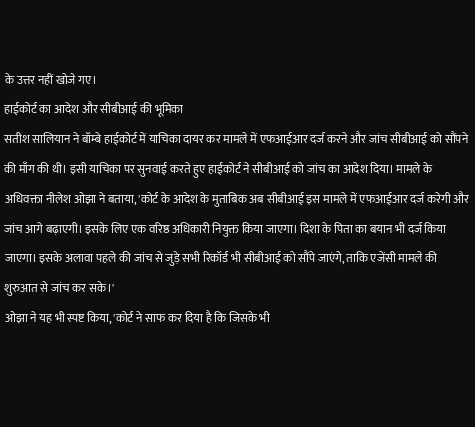के उत्तर नहीं खोजे गए।
हाईकोर्ट का आदेश और सीबीआई की भूमिका
सतीश सालियान ने बॉम्बे हाईकोर्ट में याचिका दायर कर मामले में एफआईआर दर्ज करने और जांच सीबीआई को सौंपने की माँग की थी। इसी याचिका पर सुनवाई करते हुए हाईकोर्ट ने सीबीआई को जांच का आदेश दिया। मामले के अधिवक्ता नीलेश ओझा ने बताया, 'कोर्ट के आदेश के मुताबिक अब सीबीआई इस मामले में एफआईआर दर्ज करेगी और जांच आगे बढ़ाएगी। इसके लिए एक वरिष्ठ अधिकारी नियुक्त किया जाएगा। दिशा के पिता का बयान भी दर्ज किया जाएगा। इसके अलावा पहले की जांच से जुड़े सभी रिकॉर्ड भी सीबीआई को सौंपे जाएंगे, ताकि एजेंसी मामले की शुरुआत से जांच कर सके।'
ओझा ने यह भी स्पष्ट किया, 'कोर्ट ने साफ कर दिया है कि जिसके भी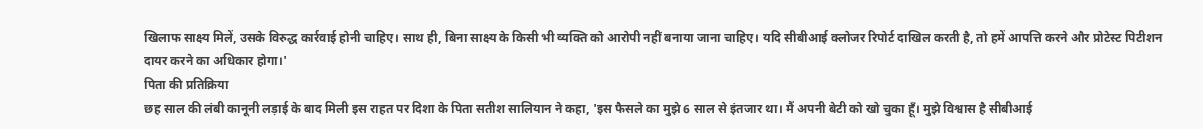खिलाफ साक्ष्य मिलें, उसके विरुद्ध कार्रवाई होनी चाहिए। साथ ही, बिना साक्ष्य के किसी भी व्यक्ति को आरोपी नहीं बनाया जाना चाहिए। यदि सीबीआई क्लोजर रिपोर्ट दाखिल करती है, तो हमें आपत्ति करने और प्रोटेस्ट पिटीशन दायर करने का अधिकार होगा।'
पिता की प्रतिक्रिया
छह साल की लंबी कानूनी लड़ाई के बाद मिली इस राहत पर दिशा के पिता सतीश सालियान ने कहा, 'इस फैसले का मुझे 6 साल से इंतजार था। मैं अपनी बेटी को खो चुका हूँ। मुझे विश्वास है सीबीआई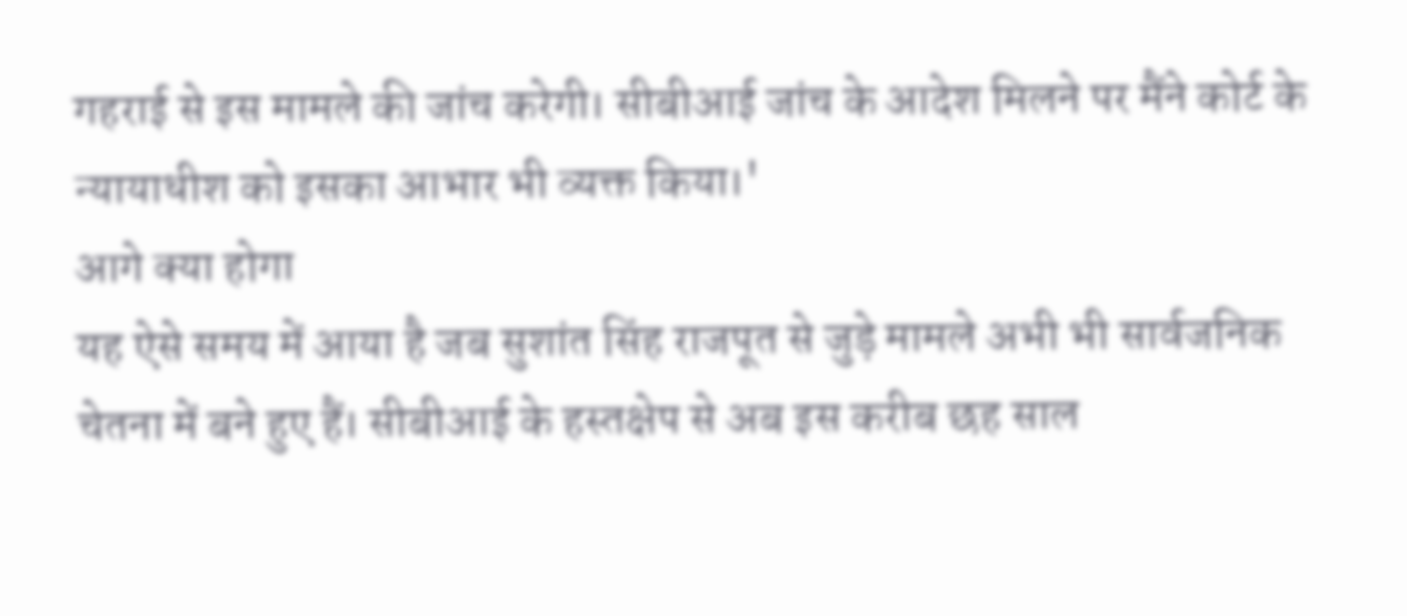गहराई से इस मामले की जांच करेगी। सीबीआई जांच के आदेश मिलने पर मैंने कोर्ट के न्यायाधीश को इसका आभार भी व्यक्त किया।'
आगे क्या होगा
यह ऐसे समय में आया है जब सुशांत सिंह राजपूत से जुड़े मामले अभी भी सार्वजनिक चेतना में बने हुए हैं। सीबीआई के हस्तक्षेप से अब इस करीब छह साल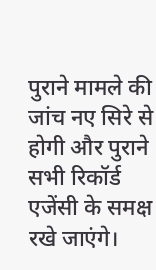पुराने मामले की जांच नए सिरे से होगी और पुराने सभी रिकॉर्ड एजेंसी के समक्ष रखे जाएंगे।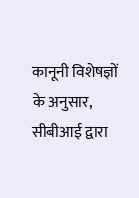कानूनी विशेषज्ञों के अनुसार, सीबीआई द्वारा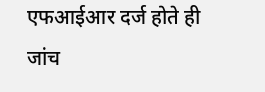एफआईआर दर्ज होते ही जांच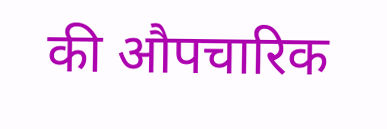की औपचारिक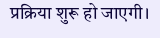प्रक्रिया शुरू हो जाएगी।